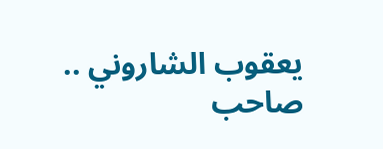يعقوب الشاروني .. صاحب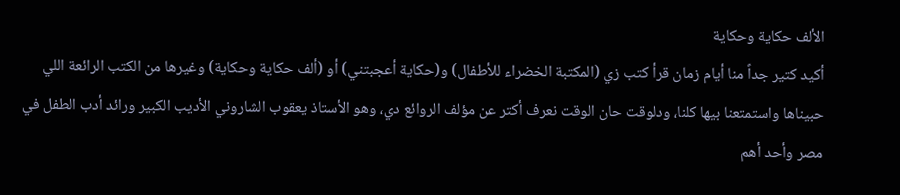الألف حكاية وحكاية
أكيد كتير جداً منا أيام زمان قرأ كتب زي (المكتبة الخضراء للأطفال) و(حكاية أعجبتني) أو (ألف حكاية وحكاية) وغيرها من الكتب الرائعة اللي حبيناها واستمتعنا بيها كلنا، ودلوقت حان الوقت نعرف أكتر عن مؤلف الروائع دي، وهو الأستاذ يعقوب الشاروني الأديب الكبير ورائد أدب الطفل في مصر وأحد أهم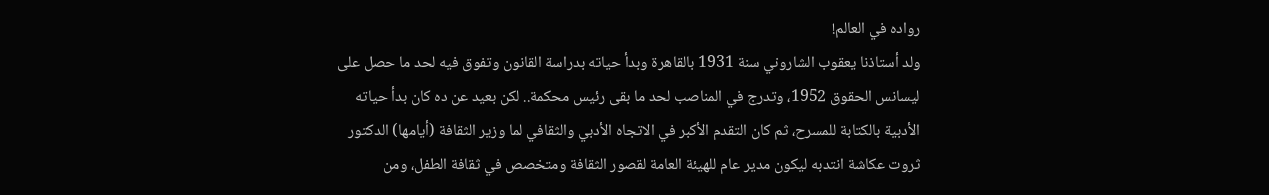رواده في العالم!
ولد أستاذنا يعقوب الشاروني سنة 1931 بالقاهرة وبدأ حياته بدراسة القانون وتفوق فيه لحد ما حصل على ليسانس الحقوق 1952، وتدرج في المناصب لحد ما بقى رئيس محكمة.. لكن بعيد عن ده كان بدأ حياته الأدبية بالكتابة للمسرح، ثم كان التقدم الأكبر في الاتجاه الأدبي والثقافي لما وزير الثقافة (أيامها) الدكتور ثروت عكاشة انتدبه ليكون مدير عام للهيئة العامة لقصور الثقافة ومتخصص في ثقافة الطفل، ومن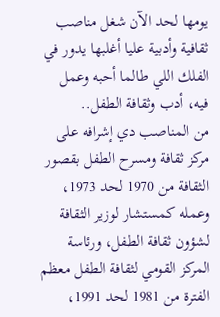يومها لحد الآن شغل مناصب ثقافية وأدبية عليا أغلبها يدور في الفلك اللي طالما أحبه وعمل فيه، أدب وثقافة الطفل..
من المناصب دي إشرافه على مركز ثقافة ومسرح الطفل بقصور الثقافة من 1970 لحد 1973، وعمله كمستشار لوزير الثقافة لشؤون ثقافة الطفل، ورئاسة المركز القومي لثقافة الطفل معظم الفترة من 1981 لحد 1991،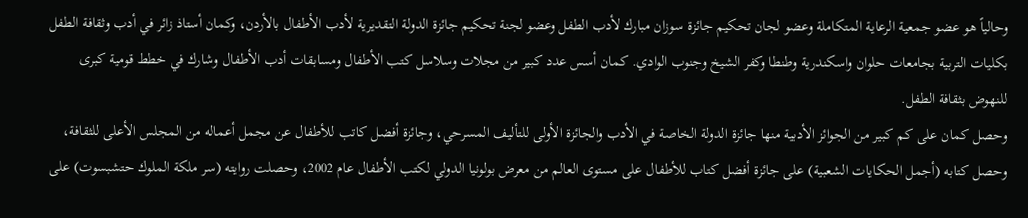وحالياً هو عضو جمعية الرعاية المتكاملة وعضو لجان تحكيم جائزة سوزان مبارك لأدب الطفل وعضو لجنة تحكيم جائزة الدولة التقديرية لأدب الأطفال بالأردن، وكمان أستاذ زائر في أدب وثقافة الطفل بكليات التربية بجامعات حلوان واسكندرية وطنطا وكفر الشيخ وجنوب الوادي. كمان أسس عدد كبير من مجلات وسلاسل كتب الأطفال ومسابقات أدب الأطفال وشارك في خطط قومية كبرى للنهوض بثقافة الطفل.
وحصل كمان على كم كبير من الجوائز الأدبية منها جائزة الدولة الخاصة في الأدب والجائزة الأولى للتأليف المسرحي، وجائزة أفضل كاتب للأطفال عن مجمل أعماله من المجلس الأعلى للثقافة، وحصل كتابه (أجمل الحكايات الشعبية) على جائزة أفضل كتاب للأطفال على مستوى العالم من معرض بولونيا الدولي لكتب الأطفال عام 2002، وحصلت روايته (سر ملكة الملوك حتشبسوت) على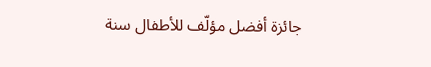جائزة أفضل مؤلّف للأطفال سنة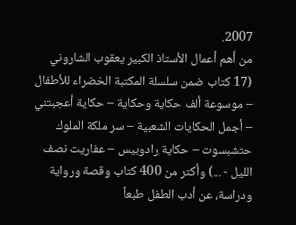2007.
من أهم أعمال الأستاذ الكبير يعقوب الشاروني (17 كتاب ضمن سلسلة المكتبة الخضراء للأطفال – موسوعة ألف حكاية وحكاية – حكاية أعجبتني – أجمل الحكايات الشعبية – سر ملكة الملوك حتشبسوت – حكاية رادوبيس – عفاريت نصف الليل - ...) وأكتر من 400 كتاب وقصة ورواية ودراسة، عن أدب الطفل طبعاً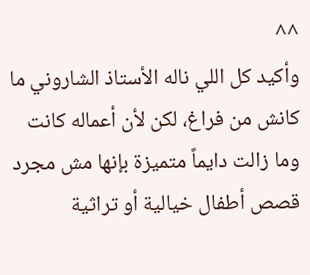^^
وأكيد كل اللي ناله الأستاذ الشاروني ما كانش من فراغ، لكن لأن أعماله كانت وما زالت دايماً متميزة بإنها مش مجرد قصص أطفال خيالية أو تراثية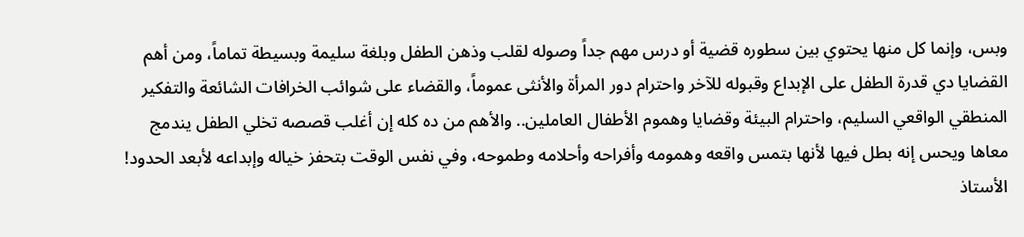وبس، وإنما كل منها يحتوي بين سطوره قضية أو درس مهم جداً وصوله لقلب وذهن الطفل وبلغة سليمة وبسيطة تماماً، ومن أهم القضايا دي قدرة الطفل على الإبداع وقبوله للآخر واحترام دور المرأة والأنثى عموماً، والقضاء على شوائب الخرافات الشائعة والتفكير المنطقي الواقعي السليم، واحترام البيئة وقضايا وهموم الأطفال العاملين.. والأهم من ده كله إن أغلب قصصه تخلي الطفل يندمج معاها ويحس إنه بطل فيها لأنها بتمس واقعه وهمومه وأفراحه وأحلامه وطموحه، وفي نفس الوقت بتحفز خياله وإبداعه لأبعد الحدود!
الأستاذ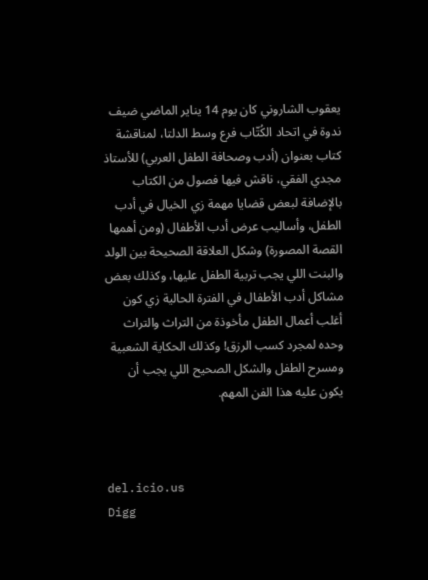يعقوب الشاروني كان يوم 14 يناير الماضي ضيف ندوة في اتحاد الكُتّاب فرع وسط الدلتا، لمناقشة كتاب بعنوان (أدب وصحافة الطفل العربي) للأستاذ مجدي الفقي، ناقش فيها فصول من الكتاب بالإضافة لبعض قضايا مهمة زي الخيال في أدب الطفل، وأساليب عرض أدب الأطفال (ومن أهمها القصة المصورة) وشكل العلاقة الصحيحة بين الولد والبنت اللي يجب تربية الطفل عليها، وكذلك بعض مشاكل أدب الأطفال في الفترة الحالية زي كون أغلب أعمال الطفل مأخوذة من التراث والتراث وحده لمجرد كسب الرزق! وكذلك الحكاية الشعبية ومسرح الطفل والشكل الصحيح اللي يجب أن يكون عليه هذا الفن المهم.



del.icio.us
Digg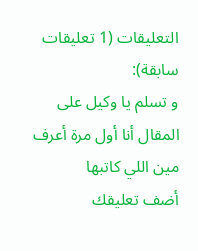التعليقات (1 تعليقات سابقة):
و تسلم يا وكيل على المقال أنا أول مرة أعرف مين اللي كاتبها
أضف تعليقك